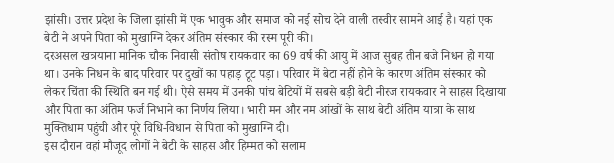झांसी। उत्तर प्रदेश के जिला झांसी में एक भावुक और समाज को नई सोच देने वाली तस्वीर सामने आई है। यहां एक बेटी ने अपने पिता को मुखाग्नि देकर अंतिम संस्कार की रस्म पूरी की।
दरअसल खत्रयाना मानिक चौक निवासी संतोष रायकवार का 69 वर्ष की आयु में आज सुबह तीन बजे निधन हो गया था। उनके निधन के बाद परिवार पर दुखों का पहाड़ टूट पड़ा। परिवार में बेटा नहीं होने के कारण अंतिम संस्कार को लेकर चिंता की स्थिति बन गई थी। ऐसे समय में उनकी पांच बेटियों में सबसे बड़ी बेटी नीरज रायकवार ने साहस दिखाया और पिता का अंतिम फर्ज निभाने का निर्णय लिया। भारी मन और नम आंखों के साथ बेटी अंतिम यात्रा के साथ मुक्तिधाम पहुंची और पूरे विधि-विधान से पिता को मुखाग्नि दी।
इस दौरान वहां मौजूद लोगों ने बेटी के साहस और हिम्मत को सलाम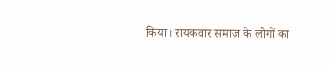किया। रायकवार समाज के लोगों का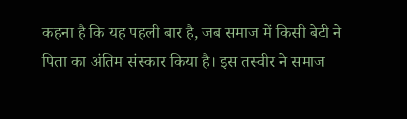कहना है कि यह पहली बार है, जब समाज में किसी बेटी ने पिता का अंतिम संस्कार किया है। इस तस्वीर ने समाज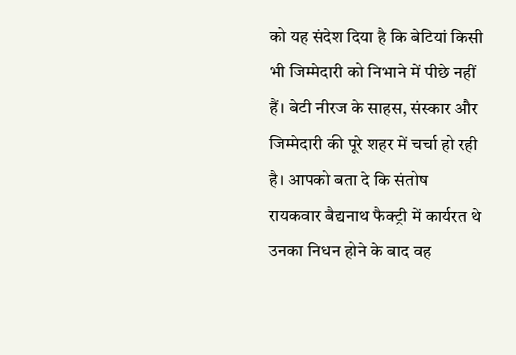को यह संदेश दिया है कि बेटियां किसी भी जिम्मेदारी को निभाने में पीछे नहीं हैं। बेटी नीरज के साहस, संस्कार और जिम्मेदारी की पूरे शहर में चर्चा हो रही है। आपको बता दे कि संतोष रायकवार बैद्यनाथ फैक्ट्री में कार्यरत थे उनका निधन होने के बाद वह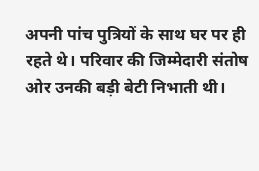अपनी पांच पुत्रियों के साथ घर पर ही रहते थे। परिवार की जिम्मेदारी संतोष ओर उनकी बड़ी बेटी निभाती थी।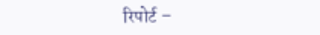रिपोर्ट –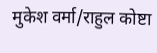मुकेश वर्मा/राहुल कोष्टा